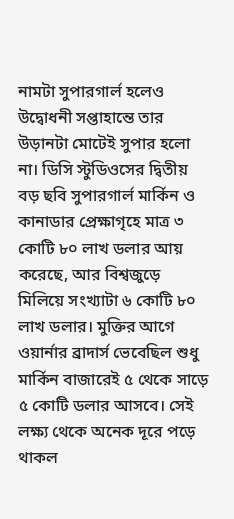নামটা সুপারগার্ল হলেও উদ্বোধনী সপ্তাহান্তে তার উড়ানটা মোটেই সুপার হলো না। ডিসি স্টুডিওসের দ্বিতীয় বড় ছবি সুপারগার্ল মার্কিন ও কানাডার প্রেক্ষাগৃহে মাত্র ৩ কোটি ৮০ লাখ ডলার আয় করেছে, আর বিশ্বজুড়ে মিলিয়ে সংখ্যাটা ৬ কোটি ৮০ লাখ ডলার। মুক্তির আগে ওয়ার্নার ব্রাদার্স ভেবেছিল শুধু মার্কিন বাজারেই ৫ থেকে সাড়ে ৫ কোটি ডলার আসবে। সেই লক্ষ্য থেকে অনেক দূরে পড়ে থাকল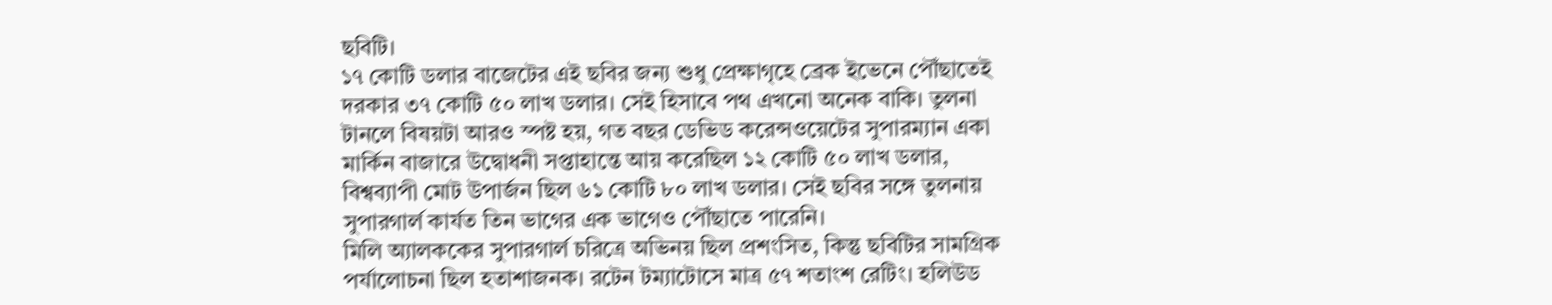ছবিটি।
১৭ কোটি ডলার বাজেটের এই ছবির জন্য শুধু প্রেক্ষাগৃহে ব্রেক ইভেনে পৌঁছাতেই দরকার ৩৭ কোটি ৫০ লাখ ডলার। সেই হিসাবে পথ এখনো অনেক বাকি। তুলনা টানলে বিষয়টা আরও স্পষ্ট হয়, গত বছর ডেভিড করেন্সওয়েটের সুপারম্যান একা মার্কিন বাজারে উদ্বোধনী সপ্তাহান্তে আয় করেছিল ১২ কোটি ৫০ লাখ ডলার, বিশ্বব্যাপী মোট উপার্জন ছিল ৬১ কোটি ৮০ লাখ ডলার। সেই ছবির সঙ্গে তুলনায় সুপারগার্ল কার্যত তিন ভাগের এক ভাগেও পৌঁছাতে পারেনি।
মিলি অ্যালককের সুপারগার্ল চরিত্রে অভিনয় ছিল প্রশংসিত, কিন্তু ছবিটির সামগ্রিক পর্যালোচনা ছিল হতাশাজনক। রটেন টম্যাটোসে মাত্র ৫৭ শতাংশ রেটিং। হলিউড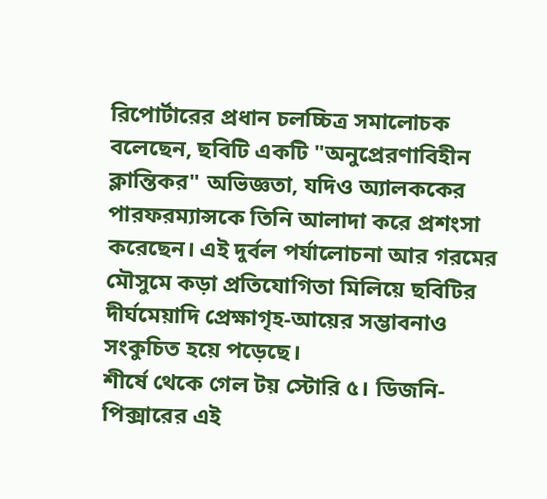রিপোর্টারের প্রধান চলচ্চিত্র সমালোচক বলেছেন, ছবিটি একটি "অনুপ্রেরণাবিহীন ক্লান্তিকর" অভিজ্ঞতা, যদিও অ্যালককের পারফরম্যান্সকে তিনি আলাদা করে প্রশংসা করেছেন। এই দুর্বল পর্যালোচনা আর গরমের মৌসুমে কড়া প্রতিযোগিতা মিলিয়ে ছবিটির দীর্ঘমেয়াদি প্রেক্ষাগৃহ-আয়ের সম্ভাবনাও সংকুচিত হয়ে পড়েছে।
শীর্ষে থেকে গেল টয় স্টোরি ৫। ডিজনি-পিক্সারের এই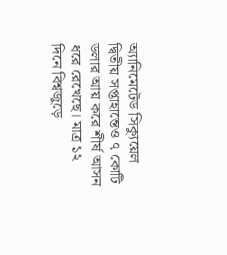অ্যানিমেটেড সিক্যুয়েল দ্বিতীয় সপ্তাহান্তেও ৭ কোটি ডলার আয় করে শীর্ষ আসন ধরে রেখেছে। মাত্র ১২ দিনে বিশ্বজুড়ে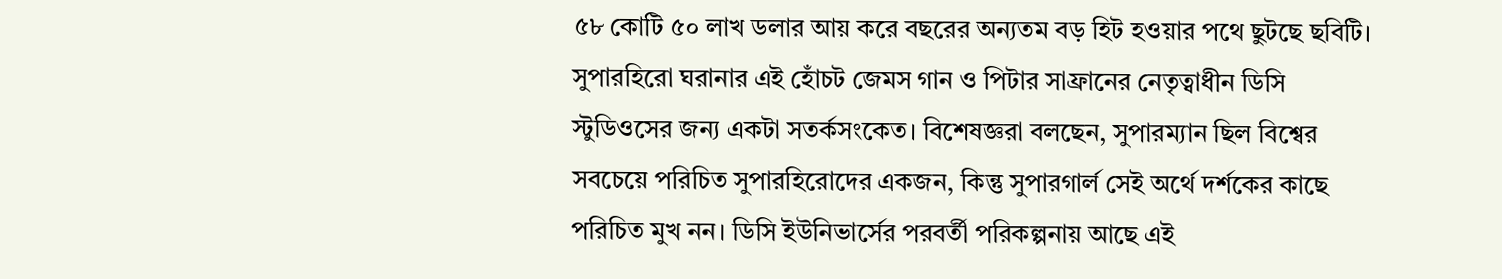৫৮ কোটি ৫০ লাখ ডলার আয় করে বছরের অন্যতম বড় হিট হওয়ার পথে ছুটছে ছবিটি।
সুপারহিরো ঘরানার এই হোঁচট জেমস গান ও পিটার সাফ্রানের নেতৃত্বাধীন ডিসি স্টুডিওসের জন্য একটা সতর্কসংকেত। বিশেষজ্ঞরা বলছেন, সুপারম্যান ছিল বিশ্বের সবচেয়ে পরিচিত সুপারহিরোদের একজন, কিন্তু সুপারগার্ল সেই অর্থে দর্শকের কাছে পরিচিত মুখ নন। ডিসি ইউনিভার্সের পরবর্তী পরিকল্পনায় আছে এই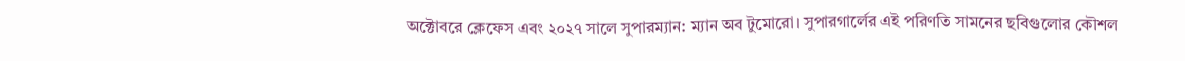অক্টোবরে ক্লেফেস এবং ২০২৭ সালে সুপারম্যান: ম্যান অব টুমোরো। সুপারগার্লের এই পরিণতি সামনের ছবিগুলোর কৌশল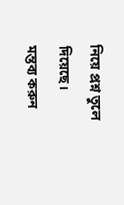নিয়ে প্রশ্ন তুলে দিয়েছে।
মন্তব্য করুন